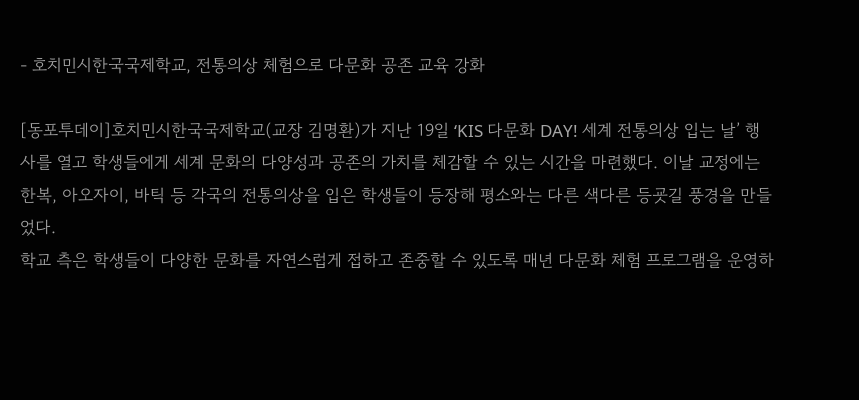- 호치민시한국국제학교, 전통의상 체험으로 다문화 공존 교육 강화

[동포투데이]호치민시한국국제학교(교장 김명환)가 지난 19일 ‘KIS 다문화 DAY! 세계 전통의상 입는 날’ 행사를 열고 학생들에게 세계 문화의 다양성과 공존의 가치를 체감할 수 있는 시간을 마련했다. 이날 교정에는 한복, 아오자이, 바틱 등 각국의 전통의상을 입은 학생들이 등장해 평소와는 다른 색다른 등굣길 풍경을 만들었다.
학교 측은 학생들이 다양한 문화를 자연스럽게 접하고 존중할 수 있도록 매년 다문화 체험 프로그램을 운영하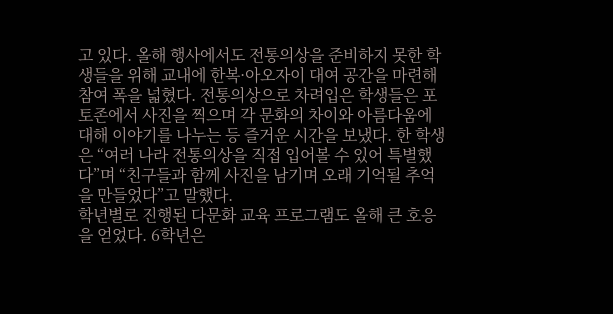고 있다. 올해 행사에서도 전통의상을 준비하지 못한 학생들을 위해 교내에 한복·아오자이 대여 공간을 마련해 참여 폭을 넓혔다. 전통의상으로 차려입은 학생들은 포토존에서 사진을 찍으며 각 문화의 차이와 아름다움에 대해 이야기를 나누는 등 즐거운 시간을 보냈다. 한 학생은 “여러 나라 전통의상을 직접 입어볼 수 있어 특별했다”며 “친구들과 함께 사진을 남기며 오래 기억될 추억을 만들었다”고 말했다.
학년별로 진행된 다문화 교육 프로그램도 올해 큰 호응을 얻었다. 6학년은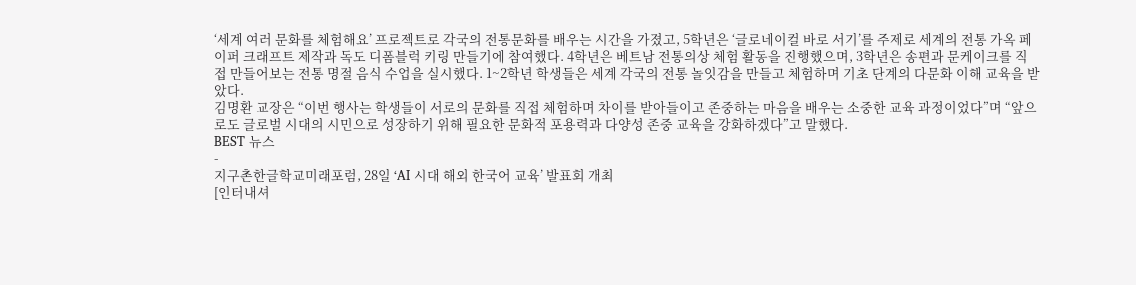‘세계 여러 문화를 체험해요’ 프로젝트로 각국의 전통문화를 배우는 시간을 가졌고, 5학년은 ‘글로네이컬 바로 서기’를 주제로 세계의 전통 가옥 페이퍼 크래프트 제작과 독도 디폼블럭 키링 만들기에 참여했다. 4학년은 베트남 전통의상 체험 활동을 진행했으며, 3학년은 송편과 문케이크를 직접 만들어보는 전통 명절 음식 수업을 실시했다. 1~2학년 학생들은 세계 각국의 전통 놀잇감을 만들고 체험하며 기초 단계의 다문화 이해 교육을 받았다.
김명환 교장은 “이번 행사는 학생들이 서로의 문화를 직접 체험하며 차이를 받아들이고 존중하는 마음을 배우는 소중한 교육 과정이었다”며 “앞으로도 글로벌 시대의 시민으로 성장하기 위해 필요한 문화적 포용력과 다양성 존중 교육을 강화하겠다”고 말했다.
BEST 뉴스
-
지구촌한글학교미래포럼, 28일 ‘AI 시대 해외 한국어 교육’ 발표회 개최
[인터내셔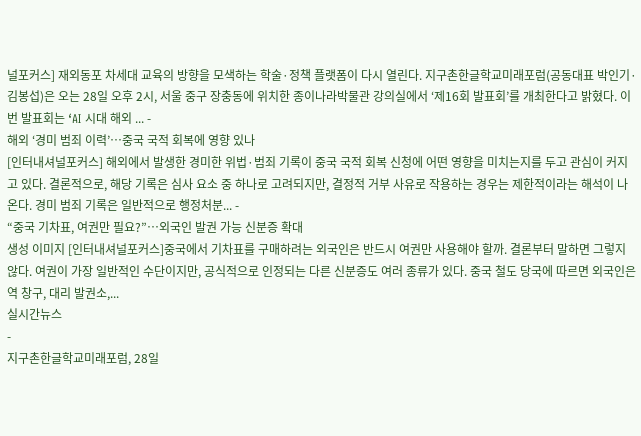널포커스] 재외동포 차세대 교육의 방향을 모색하는 학술·정책 플랫폼이 다시 열린다. 지구촌한글학교미래포럼(공동대표 박인기·김봉섭)은 오는 28일 오후 2시, 서울 중구 장충동에 위치한 종이나라박물관 강의실에서 ‘제16회 발표회’를 개최한다고 밝혔다. 이번 발표회는 ‘AI 시대 해외 ... -
해외 ‘경미 범죄 이력’…중국 국적 회복에 영향 있나
[인터내셔널포커스] 해외에서 발생한 경미한 위법·범죄 기록이 중국 국적 회복 신청에 어떤 영향을 미치는지를 두고 관심이 커지고 있다. 결론적으로, 해당 기록은 심사 요소 중 하나로 고려되지만, 결정적 거부 사유로 작용하는 경우는 제한적이라는 해석이 나온다. 경미 범죄 기록은 일반적으로 행정처분... -
“중국 기차표, 여권만 필요?”…외국인 발권 가능 신분증 확대
생성 이미지 [인터내셔널포커스]중국에서 기차표를 구매하려는 외국인은 반드시 여권만 사용해야 할까. 결론부터 말하면 그렇지 않다. 여권이 가장 일반적인 수단이지만, 공식적으로 인정되는 다른 신분증도 여러 종류가 있다. 중국 철도 당국에 따르면 외국인은 역 창구, 대리 발권소,...
실시간뉴스
-
지구촌한글학교미래포럼, 28일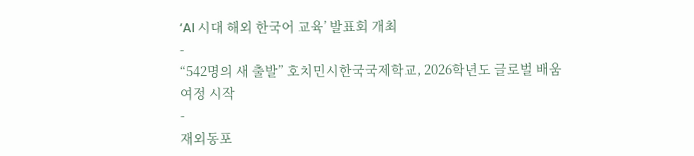‘AI 시대 해외 한국어 교육’ 발표회 개최
-
“542명의 새 출발” 호치민시한국국제학교, 2026학년도 글로벌 배움 여정 시작
-
재외동포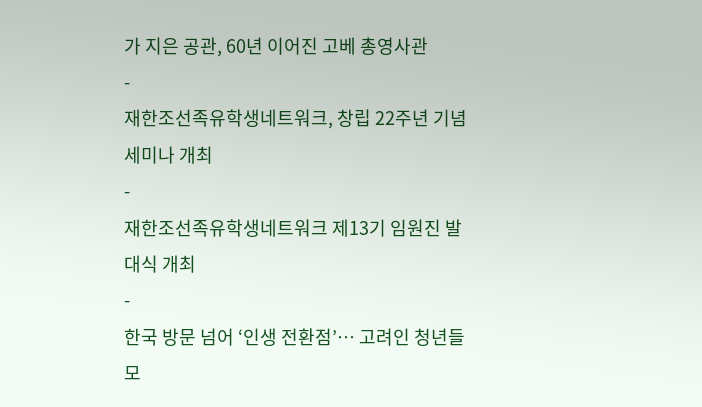가 지은 공관, 60년 이어진 고베 총영사관
-
재한조선족유학생네트워크, 창립 22주년 기념 세미나 개최
-
재한조선족유학생네트워크 제13기 임원진 발대식 개최
-
한국 방문 넘어 ‘인생 전환점’… 고려인 청년들 모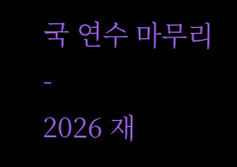국 연수 마무리
-
2026 재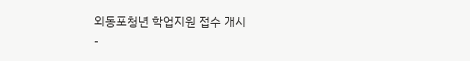외동포청년 학업지원 접수 개시
-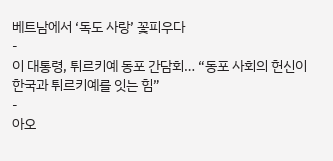베트남에서 ‘독도 사랑’ 꽃피우다
-
이 대통령, 튀르키예 동포 간담회… “동포 사회의 헌신이 한국과 튀르키예를 잇는 힘”
-
아오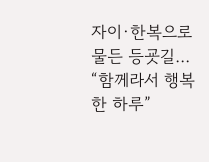자이·한복으로 물든 등굣길… “함께라서 행복한 하루”